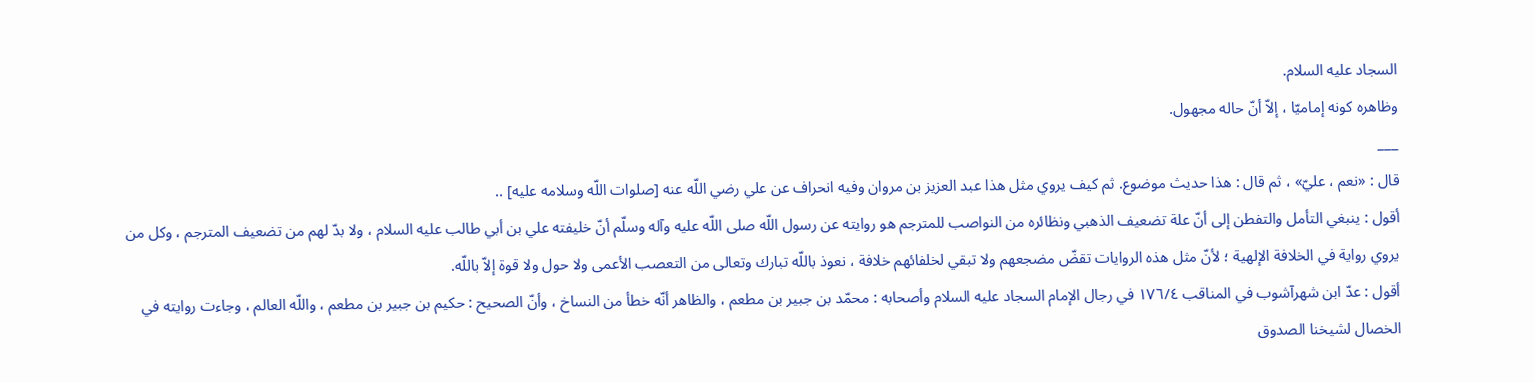السجاد عليه السلام.
وظاهره كونه إماميّا ، إلاّ أنّ حاله مجهول.
___
قال : «نعم ، عليّ» ، ثم قال : هذا حديث موضوع. ثم كيف يروي مثل هذا عبد العزيز بن مروان وفيه انحراف عن علي رضي اللّه عنه [صلوات اللّه وسلامه عليه] ..
أقول : ينبغي التأمل والتفطن إلى أنّ علة تضعيف الذهبي ونظائره من النواصب للمترجم هو روايته عن رسول اللّه صلى اللّه عليه وآله وسلّم أنّ خليفته علي بن أبي طالب عليه السلام ، ولا بدّ لهم من تضعيف المترجم ، وكل من يروي رواية في الخلافة الإلهية ؛ لأنّ مثل هذه الروايات تقضّ مضجعهم ولا تبقي لخلفائهم خلافة ، نعوذ باللّه تبارك وتعالى من التعصب الأعمى ولا حول ولا قوة إلاّ باللّه.
أقول : عدّ ابن شهرآشوب في المناقب ١٧٦/٤ في رجال الإمام السجاد عليه السلام وأصحابه : محمّد بن جبير بن مطعم ، والظاهر أنّه خطأ من النساخ ، وأنّ الصحيح : حكيم بن جبير بن مطعم ، واللّه العالم ، وجاءت روايته في الخصال لشيخنا الصدوق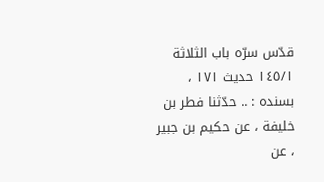قدّس سرّه باب الثلاثة ١٤٥/١ حديث ١٧١ ، بسنده : .. حدّثنا فطر بن خليفة ، عن حكيم بن جبير ، عن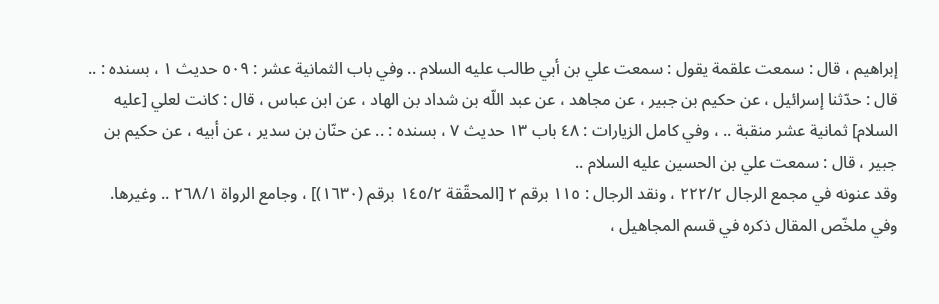إبراهيم ، قال : سمعت علقمة يقول : سمعت علي بن أبي طالب عليه السلام .. وفي باب الثمانية عشر : ٥٠٩ حديث ١ ، بسنده : .. قال : حدّثنا إسرائيل ، عن حكيم بن جبير ، عن مجاهد ، عن عبد اللّه بن شداد بن الهاد ، عن ابن عباس ، قال : كانت لعلي [عليه السلام] ثمانية عشر منقبة .. ، وفي كامل الزيارات : ٤٨ باب ١٣ حديث ٧ ، بسنده : .. عن حنّان بن سدير ، عن أبيه ، عن حكيم بن جبير ، قال : سمعت علي بن الحسين عليه السلام ..
وقد عنونه في مجمع الرجال ٢٢٢/٢ ، ونقد الرجال : ١١٥ برقم ٢ [المحقّقة ١٤٥/٢ برقم (١٦٣٠)] ، وجامع الرواة ٢٦٨/١ .. وغيرها.
وفي ملخّص المقال ذكره في قسم المجاهيل ،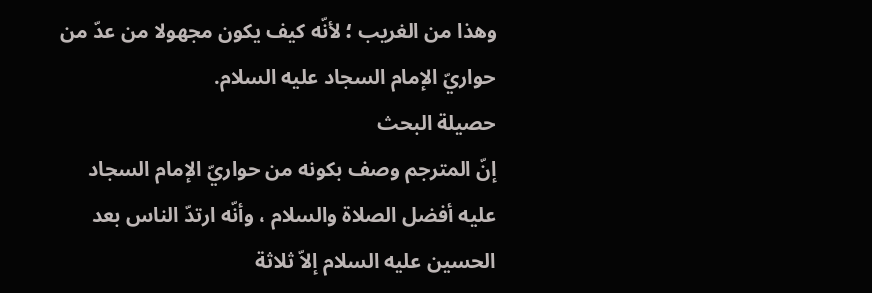وهذا من الغريب ؛ لأنّه كيف يكون مجهولا من عدّ من حواريّ الإمام السجاد عليه السلام.
حصيلة البحث
إنّ المترجم وصف بكونه من حواريّ الإمام السجاد عليه أفضل الصلاة والسلام ، وأنّه ارتدّ الناس بعد الحسين عليه السلام إلاّ ثلاثة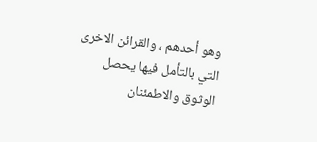وهو أحدهم ، والقرائن الاخرى التي بالتأمل فيها يحصل الوثوق والاطمئنان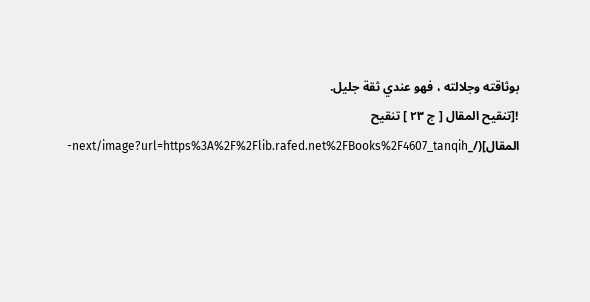بوثاقته وجلالته ، فهو عندي ثقة جليل.
![تنقيح المقال [ ج ٢٣ ] تنقيح المقال](/_next/image?url=https%3A%2F%2Flib.rafed.net%2FBooks%2F4607_tanqih-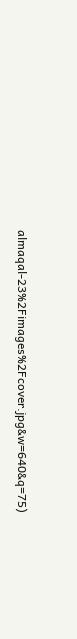almaqal-23%2Fimages%2Fcover.jpg&w=640&q=75)